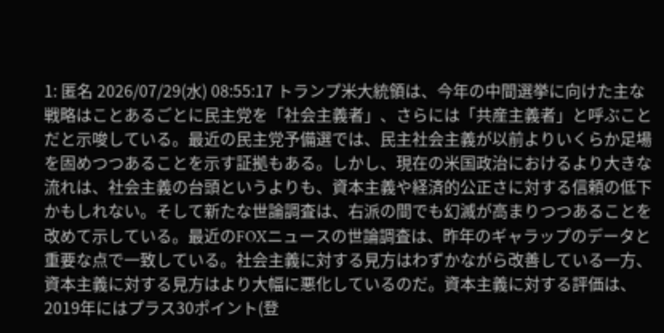1: 匿名 2026/07/29(水) 08:55:17 トランプ米大統領は、今年の中間選挙に向けた主な戦略はことあるごとに民主党を「社会主義者」、さらには「共産主義者」と呼ぶことだと示唆している。最近の民主党予備選では、民主社会主義が以前よりいくらか足場を固めつつあることを示す証拠もある。しかし、現在の米国政治におけるより大きな流れは、社会主義の台頭というよりも、資本主義や経済的公正さに対する信頼の低下かもしれない。そして新たな世論調査は、右派の間でも幻滅が高まりつつあることを改めて示している。最近のFOXニュースの世論調査は、昨年のギャラップのデータと重要な点で一致している。社会主義に対する見方はわずかながら改善している一方、資本主義に対する見方はより大幅に悪化しているのだ。資本主義に対する評価は、2019年にはプラス30ポイント(登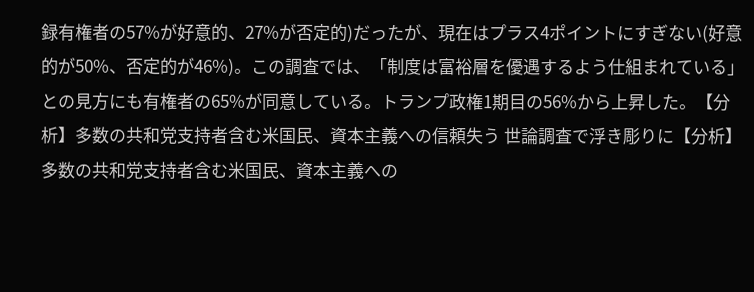録有権者の57%が好意的、27%が否定的)だったが、現在はプラス4ポイントにすぎない(好意的が50%、否定的が46%)。この調査では、「制度は富裕層を優遇するよう仕組まれている」との見方にも有権者の65%が同意している。トランプ政権1期目の56%から上昇した。【分析】多数の共和党支持者含む米国民、資本主義への信頼失う 世論調査で浮き彫りに【分析】多数の共和党支持者含む米国民、資本主義への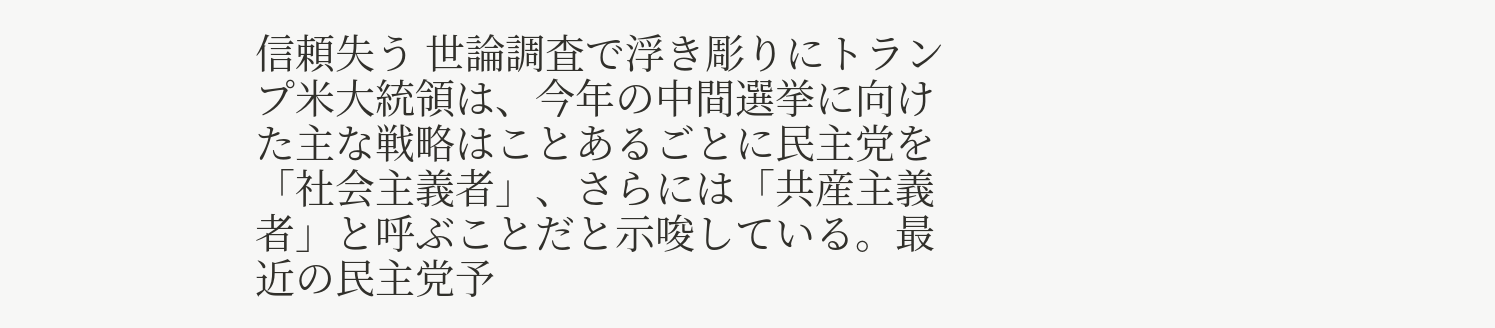信頼失う 世論調査で浮き彫りにトランプ米大統領は、今年の中間選挙に向けた主な戦略はことあるごとに民主党を「社会主義者」、さらには「共産主義者」と呼ぶことだと示唆している。最近の民主党予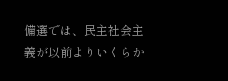備選では、民主社会主義が以前よりいくらか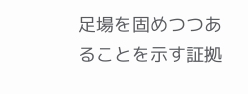足場を固めつつあることを示す証拠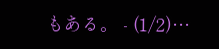もある。 - (1/2)…